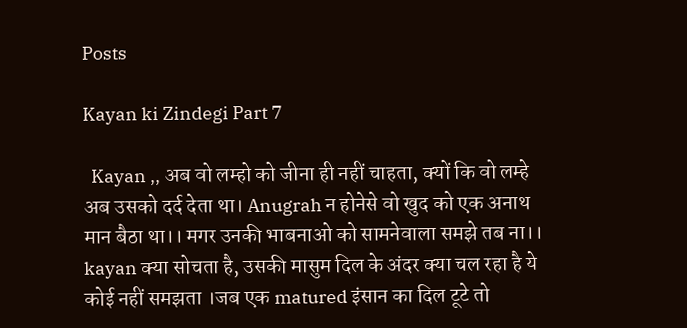Posts

Kayan ki Zindegi Part 7

  Kayan ,, अब वो लम्हो को जीना ही नहीं चाहता, क्यों कि वो लम्हे अब उसको दर्द देता था। Anugrah न होनेसे वो खुद को एक अनाथ मान बैठा था।। मगर उनकी भाबनाओ को सामनेवाला समझे तब ना।। kayan क्या सोचता है, उसकी मासुम दिल के अंदर क्या चल रहा है ये कोई नहीं समझता ।जब एक matured इंसान का दिल टूटे तो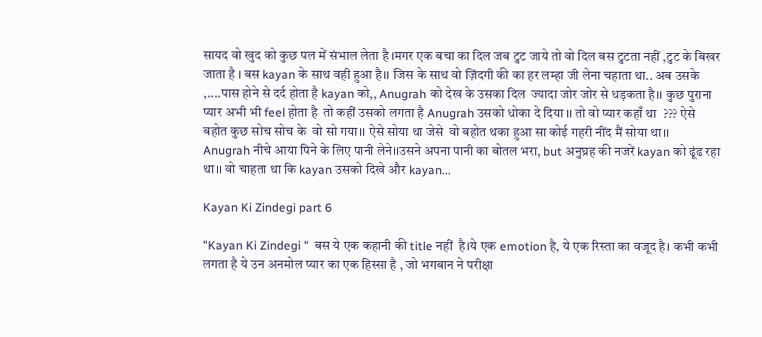सायद वो खुद को कुछ पल में संभाल लेता है ।मगर एक बचा का दिल जब टुट जाये तो वो दिल बस टुटता नहीं ,टुट के बिखर जाता है । बस kayan के साथ वही हुआ है।। जिस के साथ वो ज़िंदगी की का हर लम्हा जी लेना चहाता था.. अब उसके ,....पास होने से दर्द होता है kayan को,, Anugrah को देख के उसका दिल  ज्यादा जोर जोर से धड़कता है।। कुछ पुराना प्यार अभी भी feel होता है  तो कहीं उसको लगता है Anugrah उसको धोका दे दिया ।। तो वो प्यार कहाँ था  ??? ऐसे बहोत कुछ सोच सोच के  वो सो गया।। ऐसे सोया था जेसे  वो बहोत थका हुआ सा कोई गहरी नींद मैं सोया था।।  Anugrah नीचे आया पिने के लिए पानी लेने।।उसने अपना पानी का बोतल भरा, but अनुघ्रह की नजरें kayan को ढूंढ रहा था।। वो चाहता था कि kayan उसको दिखे और kayan...

Kayan Ki Zindegi part 6

"Kayan Ki Zindegi "  बस ये एक कहानी की title नहीं  है।ये एक emotion है, ये एक रिस्ता का वजूद है। कभी कभी लगता है ये उन अनमोल प्यार का एक हिस्सा है , जो भगबान ने परीक्षा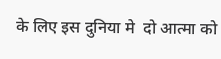के लिए इस दुनिया मे  दो आत्मा को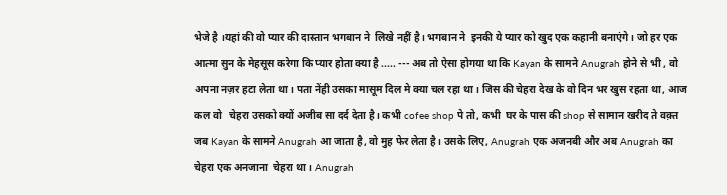भेजे है ।यहां की वो प्यार की दास्तान भगबान ने  लिखे नहीं है। भगबान ने  इनकी ये प्यार को खुद एक कहानी बनाएंगे। जो हर एक आत्मा सुन के मेहसूस करेगा कि प्यार होता क्या है ..... --- अब तो ऐसा होगया था कि Kayan के सामने Anugrah होने से भी , वो अपना नज़र हटा लेता था। पता नेंही उसका मासूम दिल मे क्या चल रहा था। जिस की चेहरा देख के वो दिन भर खुस रहता था, आज कल वो   चेहरा उसको क्यों अजीब सा दर्द देता है। कभी cofee shop पे तो, कभी  घर के पास की shop से सामान खरीद ते वक़्त जब Kayan के सामने Anugrah आ जाता है, वो मुह फेर लेता है। उसके लिए, Anugrah एक अजनबी और अब Anugrah का चेहरा एक अनजाना  चेहरा था। Anugrah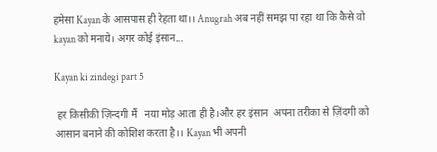हमेसा Kayan के आसपास ही रेहता था।। Anugrah अब नहीं समझ पा रहा था कि कैसे वो kayan को मनाये। अगर कोई इंसान...

Kayan ki zindegi part 5

 हर किसीकी ज़िन्दगी मैं   नया मोड़ आता ही है।और हर इंसान  अपना तरीका से ज़िंदगी को आसान बनाने की कोशिश करता है।। Kayan भी अपनी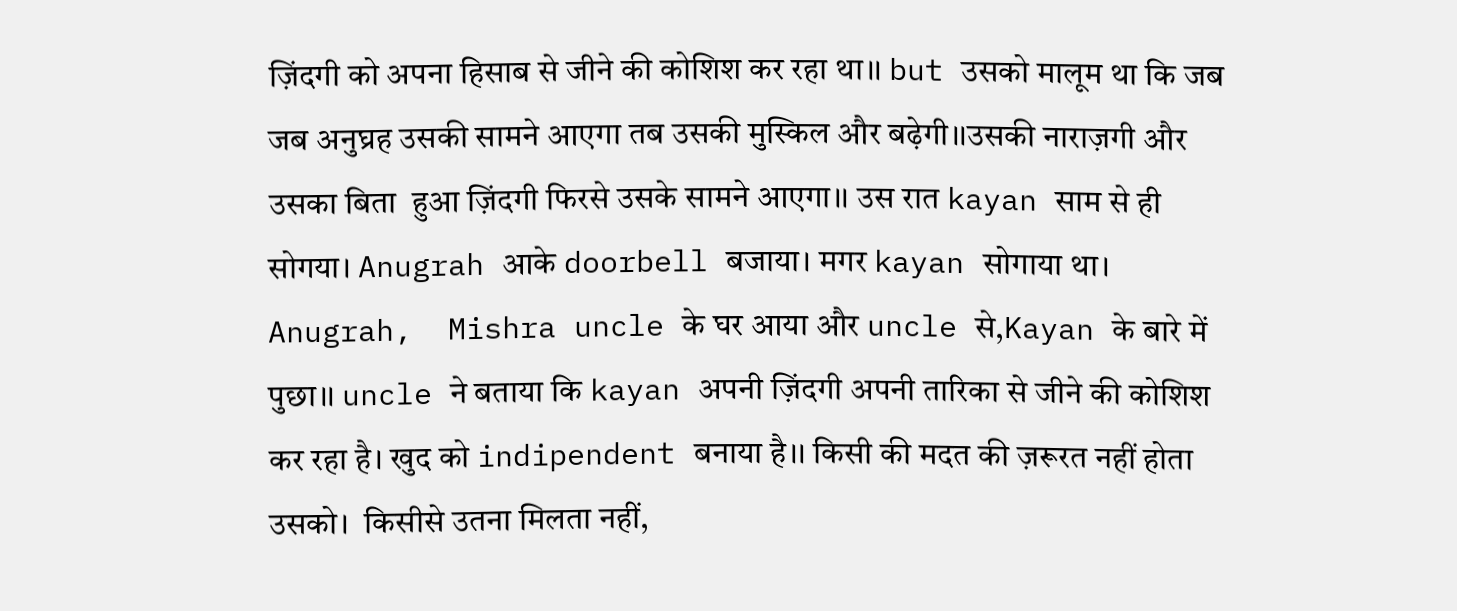ज़िंदगी को अपना हिसाब से जीने की कोशिश कर रहा था।। but उसको मालूम था कि जब जब अनुघ्रह उसकी सामने आएगा तब उसकी मुस्किल और बढ़ेगी।।उसकी नाराज़गी और उसका बिता  हुआ ज़िंदगी फिरसे उसके सामने आएगा।। उस रात kayan साम से ही सोगया। Anugrah आके doorbell बजाया। मगर kayan सोगाया था। Anugrah,  Mishra uncle के घर आया और uncle से,Kayan के बारे में पुछा।। uncle ने बताया कि kayan अपनी ज़िंदगी अपनी तारिका से जीने की कोशिश कर रहा है। खुद को indipendent बनाया है।। किसी की मदत की ज़रूरत नहीं होता उसको।  किसीसे उतना मिलता नहीं,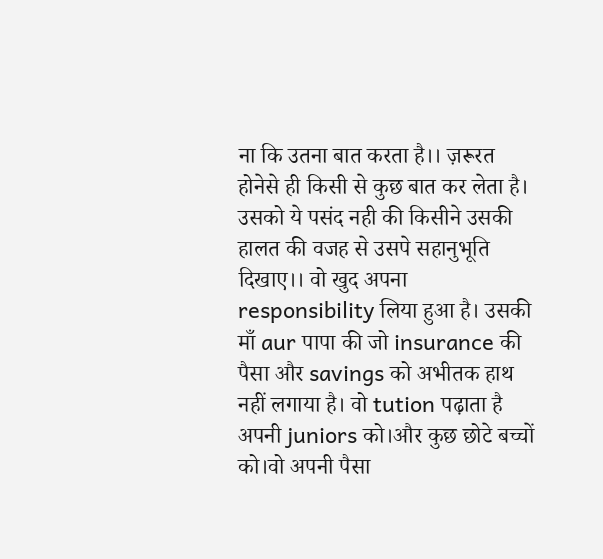ना कि उतना बात करता है।। ज़रूरत होनेसे ही किसी से कुछ बात कर लेता है। उसको ये पसंद नही की किसीने उसकी हालत की वजह से उसपे सहानुभूति दिखाए।। वो खुद अपना responsibility लिया हुआ है। उसकी माँ aur पापा की जो insurance की पैसा और savings को अभीतक हाथ नहीं लगाया है। वो tution पढ़ाता है अपनी juniors को।और कुछ छोटे बच्चों को।वो अपनी पैसा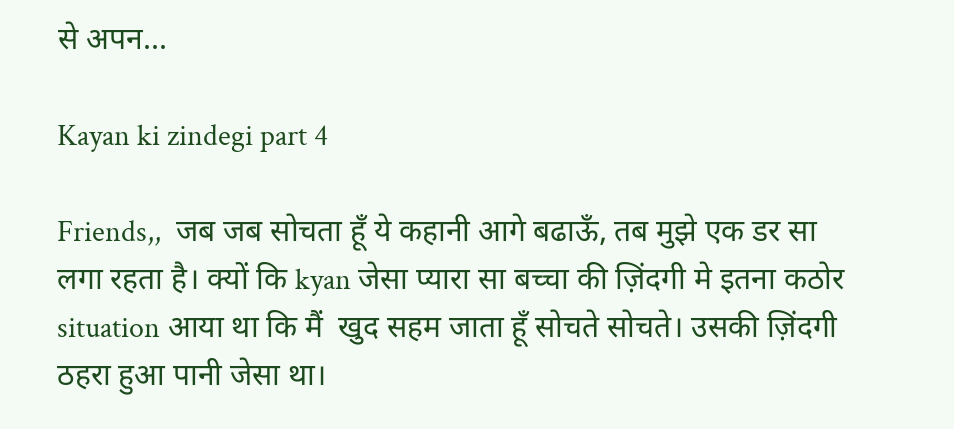से अपन...

Kayan ki zindegi part 4

Friends,,  जब जब सोचता हूँ ये कहानी आगे बढाऊँ, तब मुझे एक डर सा लगा रहता है। क्यों कि kyan जेसा प्यारा सा बच्चा की ज़िंदगी मे इतना कठोर situation आया था कि मैं  खुद सहम जाता हूँ सोचते सोचते। उसकी ज़िंदगी ठहरा हुआ पानी जेसा था।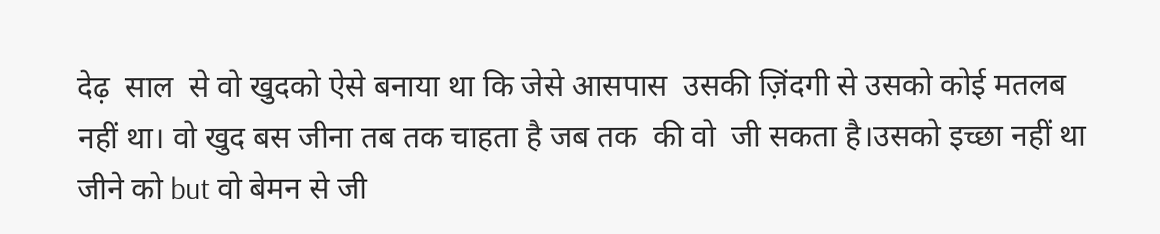देढ़  साल  से वो खुदको ऐसे बनाया था कि जेसे आसपास  उसकी ज़िंदगी से उसको कोई मतलब नहीं था। वो खुद बस जीना तब तक चाहता है जब तक  की वो  जी सकता है।उसको इच्छा नहीं था जीने को but वो बेमन से जी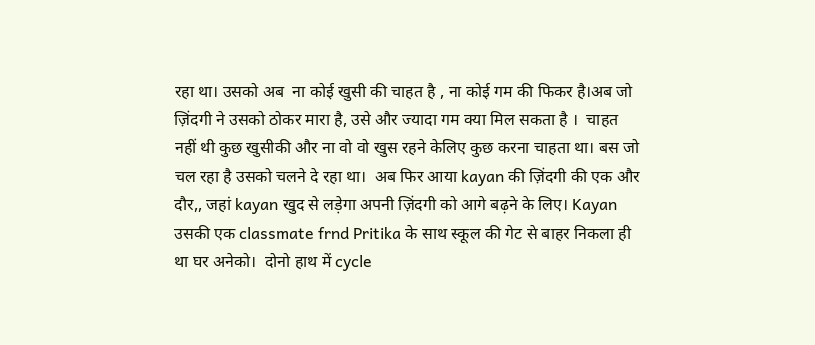रहा था। उसको अब  ना कोई खुसी की चाहत है , ना कोई गम की फिकर है।अब जो ज़िंदगी ने उसको ठोकर मारा है, उसे और ज्यादा गम क्या मिल सकता है ।  चाहत नहीं थी कुछ खुसीकी और ना वो वो खुस रहने केलिए कुछ करना चाहता था। बस जो चल रहा है उसको चलने दे रहा था।  अब फिर आया kayan की ज़िंदगी की एक और दौर,, जहां kayan खुद से लड़ेगा अपनी ज़िंदगी को आगे बढ़ने के लिए। Kayan उसकी एक classmate frnd Pritika के साथ स्कूल की गेट से बाहर निकला ही था घर अनेको।  दोनो हाथ में cycle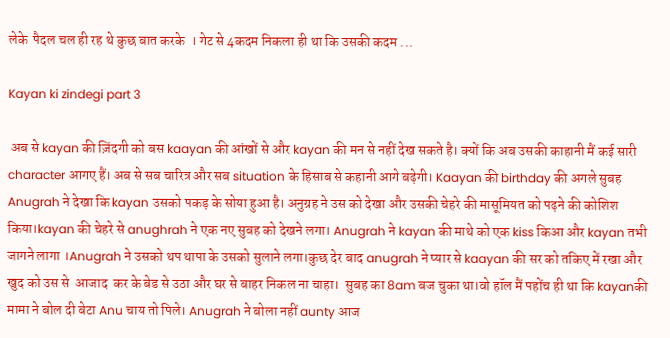लेके  पैदल चल ही रह थे कुछ बात करके  । गेट से 4कदम निकला ही था कि उसकी कदम ...

Kayan ki zindegi part 3

 अब से kayan की ज़िंदगी को बस kaayan की आंखों से और kayan की मन से नहीं देख सकते है। क्यों कि अब उसकी काहानी मैं कई सारी character आगए हैं। अब से सब चारित्र और सब situation के हिसाब से कहानी आगे बढ़ेगी। Kaayan की birthday की अगले सुबह  Anugrah ने देखा कि kayan उसको पकड़ के सोया हुआ है। अनुग्रह ने उस को देखा और उसकी चेहरे की मासूमियत को पढ़ने की कोशिश किया।kayan की चेहरे से anughrah ने एक नए सुबह को देखने लगा। Anugrah ने kayan की माथे को एक kiss किआ और kayan तभी जागने लागा ।Anugrah ने उसको थप थापा के उसको सुलाने लगा।कुछ देर बाद anugrah ने प्यार से kaayan की सर को तकिए में रखा और खुद को उस से  आजाद  कर के बेड से उठा और घर से बाहर निकल ना चाहा।  सुबह का 8am बज चुका था।वो हॉल मैं पहोंच ही था कि kayanकी मामा ने बोल दी बेटा Anu चाय तो पिले। Anugrah ने बोला नहीं aunty आज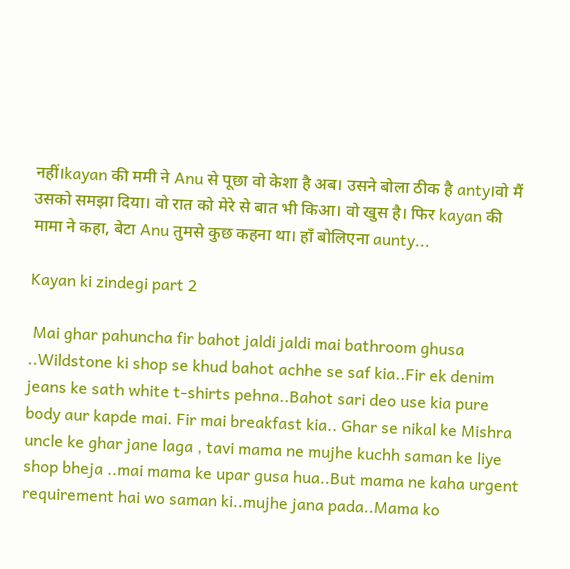नहीं।kayan की ममी ने Anu से पूछा वो केशा है अब। उसने बोला ठीक है anty।वो मैं उसको समझा दिया। वो रात को मेरे से बात भी किआ। वो खुस है। फिर kayan की मामा ने कहा, बेटा Anu तुमसे कुछ कहना था। हाँ बोलिएना aunty...

Kayan ki zindegi part 2

 Mai ghar pahuncha fir bahot jaldi jaldi mai bathroom ghusa ..Wildstone ki shop se khud bahot achhe se saf kia..Fir ek denim jeans ke sath white t-shirts pehna..Bahot sari deo use kia pure body aur kapde mai. Fir mai breakfast kia.. Ghar se nikal ke Mishra uncle ke ghar jane laga , tavi mama ne mujhe kuchh saman ke liye shop bheja ..mai mama ke upar gusa hua..But mama ne kaha urgent requirement hai wo saman ki..mujhe jana pada..Mama ko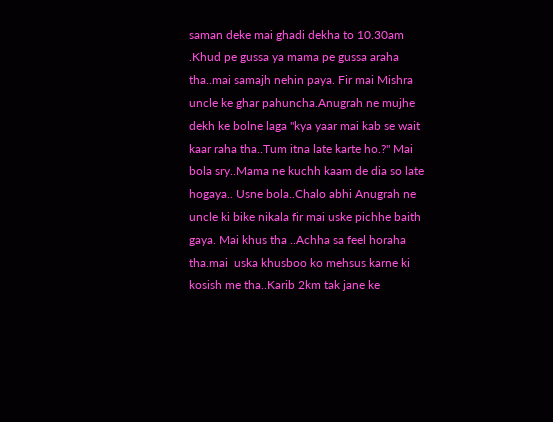saman deke mai ghadi dekha to 10.30am .Khud pe gussa ya mama pe gussa araha tha..mai samajh nehin paya. Fir mai Mishra uncle ke ghar pahuncha.Anugrah ne mujhe dekh ke bolne laga "kya yaar mai kab se wait kaar raha tha..Tum itna late karte ho.?" Mai bola sry..Mama ne kuchh kaam de dia so late hogaya.. Usne bola..Chalo abhi Anugrah ne uncle ki bike nikala fir mai uske pichhe baith gaya. Mai khus tha ..Achha sa feel horaha tha.mai  uska khusboo ko mehsus karne ki kosish me tha..Karib 2km tak jane ke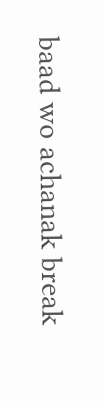baad wo achanak break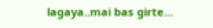lagaya..mai bas girte...